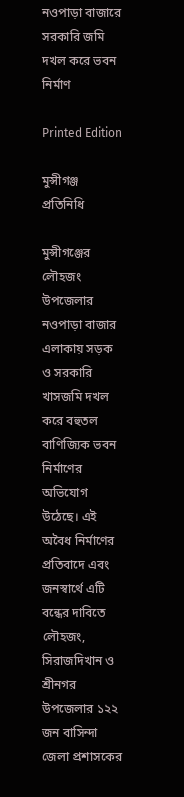নওপাড়া বাজারে সরকারি জমি দখল করে ভবন নির্মাণ

Printed Edition

মুন্সীগঞ্জ প্রতিনিধি

মুন্সীগঞ্জের লৌহজং উপজেলার নওপাড়া বাজার এলাকায় সড়ক ও সরকারি খাসজমি দখল করে বহুতল বাণিজ্যিক ভবন নির্মাণের অভিযোগ উঠেছে। এই অবৈধ নির্মাণের প্রতিবাদে এবং জনস্বার্থে এটি বন্ধের দাবিতে লৌহজং, সিরাজদিখান ও শ্রীনগর উপজেলার ১২২ জন বাসিন্দা জেলা প্রশাসকের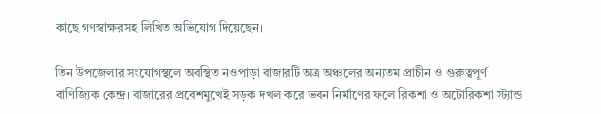কাছে গণস্বাক্ষরসহ লিখিত অভিযোগ দিয়েছেন।

তিন উপজেলার সংযোগস্থলে অবস্থিত নওপাড়া বাজারটি অত্র অঞ্চলের অন্যতম প্রাচীন ও গুরুত্বপূর্ণ বাণিজ্যিক কেন্দ্র। বাজারের প্রবেশমুখেই সড়ক দখল করে ভবন নির্মাণের ফলে রিকশা ও অটোরিকশা স্ট্যান্ড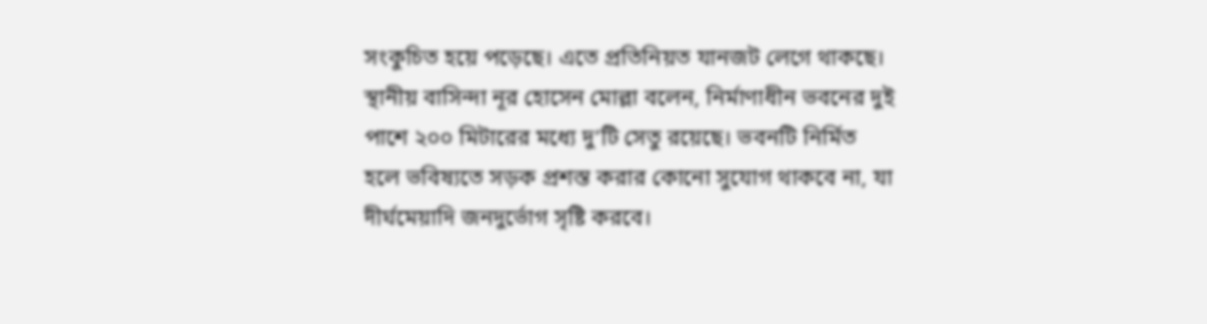সংকুচিত হয়ে পড়েছে। এতে প্রতিনিয়ত যানজট লেগে থাকছে। স্থানীয় বাসিন্দা নূর হোসেন মোল্লা বলেন, নির্মাণাধীন ভবনের দুই পাশে ২০০ মিটারের মধ্যে দু’টি সেতু রয়েছে। ভবনটি নির্মিত হলে ভবিষ্যতে সড়ক প্রশস্ত করার কোনো সুযোগ থাকবে না, যা দীর্ঘমেয়াদি জনদুর্ভোগ সৃষ্টি করবে।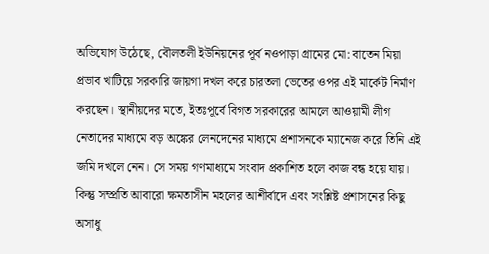অভিযোগ উঠেছে, বৌলতলী ইউনিয়নের পূর্ব নওপাড়া গ্রামের মো: বাতেন মিয়া প্রভাব খাটিয়ে সরকারি জায়গা দখল করে চারতলা ভেতের ওপর এই মার্কেট নির্মাণ করছেন। স্থানীয়দের মতে, ইতঃপূর্বে বিগত সরকারের আমলে আওয়ামী লীগ নেতাদের মাধ্যমে বড় অঙ্কের লেনদেনের মাধ্যমে প্রশাসনকে ম্যানেজ করে তিনি এই জমি দখলে নেন। সে সময় গণমাধ্যমে সংবাদ প্রকাশিত হলে কাজ বন্ধ হয়ে যায়। কিন্তু সম্প্রতি আবারো ক্ষমতাসীন মহলের আশীর্বাদে এবং সংশ্লিষ্ট প্রশাসনের কিছু অসাধু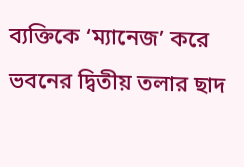ব্যক্তিকে ‘ম্যানেজ’ করে ভবনের দ্বিতীয় তলার ছাদ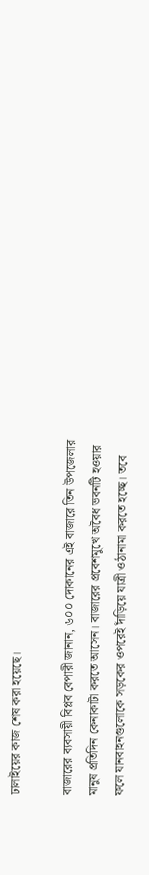ঢালাইয়ের কাজ শেষ করা হয়েছে।

বাজারের ব্যবসায়ী বিপ্লব বেপারী জানান, ৬০০ দোকানের এই বাজারে তিন উপজেলার মানুষ প্রতিদিন কেনাকাটা করতে আসেন। বাজারের প্রবেশমুখে অবৈধ ভবনটি হওয়ার ফলে যানবাহনগুলোকে সড়কের ওপরেই দাঁড়িয়ে যাত্রী ওঠানামা করতে হচ্ছে। তবে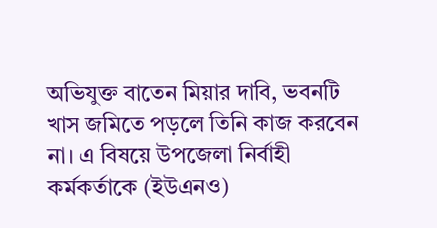অভিযুক্ত বাতেন মিয়ার দাবি, ভবনটি খাস জমিতে পড়লে তিনি কাজ করবেন না। এ বিষয়ে উপজেলা নির্বাহী কর্মকর্তাকে (ইউএনও)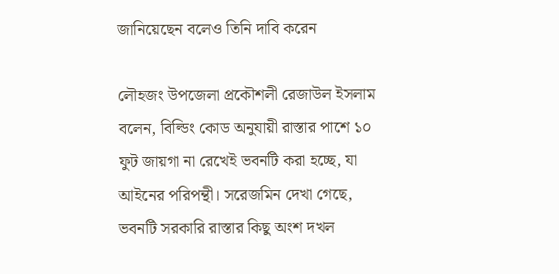জানিয়েছেন বলেও তিনি দাবি করেন

লৌহজং উপজেলা প্রকৌশলী রেজাউল ইসলাম বলেন, বিল্ডিং কোড অনুযায়ী রাস্তার পাশে ১০ ফুট জায়গা না রেখেই ভবনটি করা হচ্ছে, যা আইনের পরিপন্থী। সরেজমিন দেখা গেছে, ভবনটি সরকারি রাস্তার কিছু অংশ দখল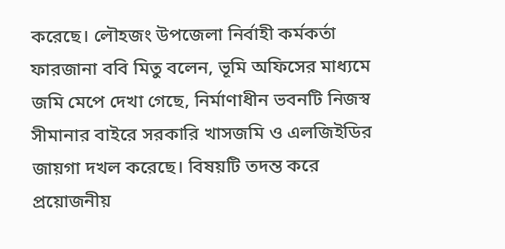করেছে। লৌহজং উপজেলা নির্বাহী কর্মকর্তা ফারজানা ববি মিতু বলেন, ভূমি অফিসের মাধ্যমে জমি মেপে দেখা গেছে, নির্মাণাধীন ভবনটি নিজস্ব সীমানার বাইরে সরকারি খাসজমি ও এলজিইডির জায়গা দখল করেছে। বিষয়টি তদন্ত করে প্রয়োজনীয়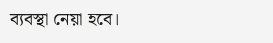ব্যবস্থা নেয়া হবে।